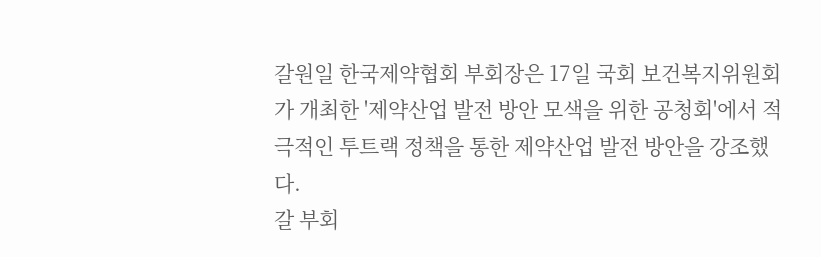갈원일 한국제약협회 부회장은 17일 국회 보건복지위원회가 개최한 '제약산업 발전 방안 모색을 위한 공청회'에서 적극적인 투트랙 정책을 통한 제약산업 발전 방안을 강조했다.
갈 부회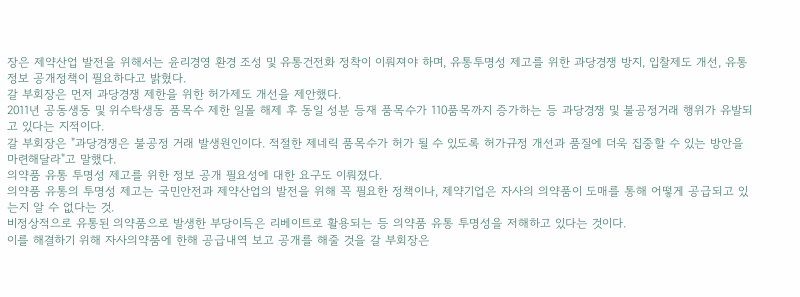장은 제약산업 발전을 위해서는 윤리경영 환경 조성 및 유통건전화 정착이 이뤄져야 하며, 유통투명성 제고를 위한 과당경쟁 방지, 입찰제도 개선, 유통정보 공개정책이 필요하다고 밝혔다.
갈 부회장은 먼저 과당경쟁 제한을 위한 허가제도 개선을 제안했다.
2011년 공동생동 및 위수탁생동 품목수 제한 일몰 해제 후 동일 성분 등재 품목수가 110품목까지 증가하는 등 과당경쟁 및 불공정거래 행위가 유발되고 있다는 지적이다.
갈 부회장은 "과당경쟁은 불공정 거래 발생원인이다. 적절한 제네릭 품목수가 허가 될 수 있도록 허가규정 개선과 품질에 더욱 집중할 수 있는 방안을 마련해달라"고 말했다.
의약품 유통 투명성 제고를 위한 정보 공개 필요성에 대한 요구도 이뤄졌다.
의약품 유통의 투명성 제고는 국민안전과 제약산업의 발전을 위해 꼭 필요한 정책이나, 제약기업은 자사의 의약품이 도매를 통해 어떻게 공급되고 있는지 알 수 없다는 것.
비정상적으로 유통된 의약품으로 발생한 부당이득은 리베이트로 활용되는 등 의약품 유통 투명성을 저해하고 있다는 것이다.
이를 해결하기 위해 자사의약품에 한해 공급내역 보고 공개를 해줄 것을 갈 부회장은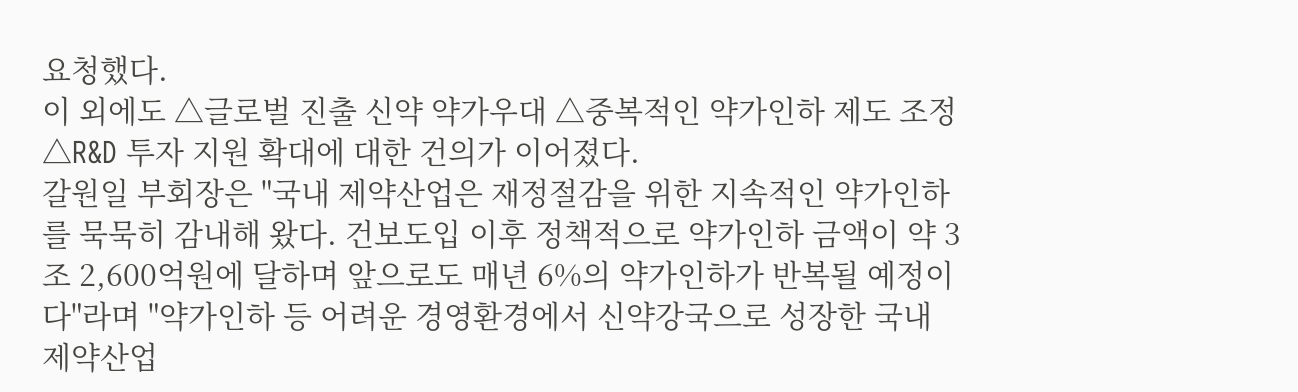요청했다.
이 외에도 △글로벌 진출 신약 약가우대 △중복적인 약가인하 제도 조정 △R&D 투자 지원 확대에 대한 건의가 이어졌다.
갈원일 부회장은 "국내 제약산업은 재정절감을 위한 지속적인 약가인하를 묵묵히 감내해 왔다. 건보도입 이후 정책적으로 약가인하 금액이 약 3조 2,600억원에 달하며 앞으로도 매년 6%의 약가인하가 반복될 예정이다"라며 "약가인하 등 어려운 경영환경에서 신약강국으로 성장한 국내 제약산업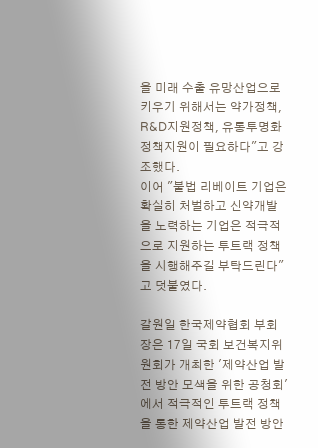을 미래 수출 유망산업으로 키우기 위해서는 약가정책, R&D지원정책, 유통투명화 정책지원이 필요하다"고 강조했다.
이어 "불법 리베이트 기업은 확실히 처벌하고 신약개발을 노력하는 기업은 적극적으로 지원하는 투트랙 정책을 시행해주길 부탁드린다"고 덧붙였다.

갈원일 한국제약협회 부회장은 17일 국회 보건복지위원회가 개최한 '제약산업 발전 방안 모색을 위한 공청회'에서 적극적인 투트랙 정책을 통한 제약산업 발전 방안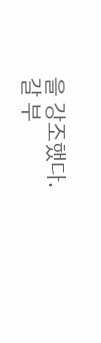을 강조했다.
갈 부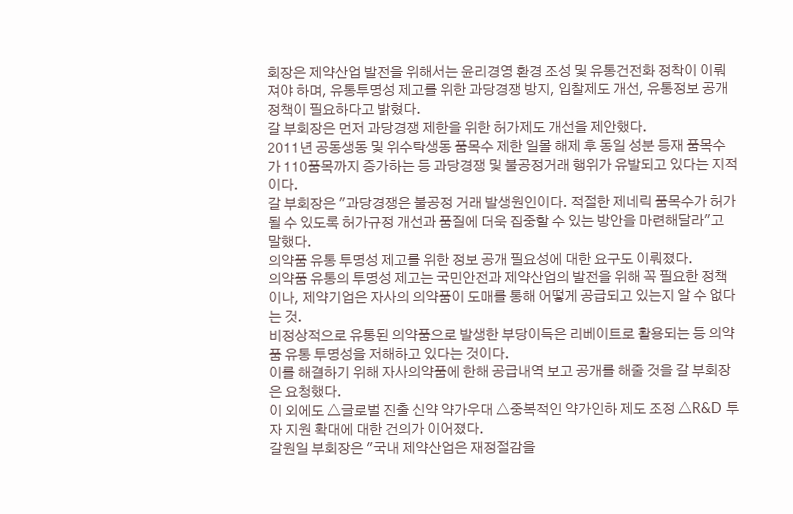회장은 제약산업 발전을 위해서는 윤리경영 환경 조성 및 유통건전화 정착이 이뤄져야 하며, 유통투명성 제고를 위한 과당경쟁 방지, 입찰제도 개선, 유통정보 공개정책이 필요하다고 밝혔다.
갈 부회장은 먼저 과당경쟁 제한을 위한 허가제도 개선을 제안했다.
2011년 공동생동 및 위수탁생동 품목수 제한 일몰 해제 후 동일 성분 등재 품목수가 110품목까지 증가하는 등 과당경쟁 및 불공정거래 행위가 유발되고 있다는 지적이다.
갈 부회장은 "과당경쟁은 불공정 거래 발생원인이다. 적절한 제네릭 품목수가 허가 될 수 있도록 허가규정 개선과 품질에 더욱 집중할 수 있는 방안을 마련해달라"고 말했다.
의약품 유통 투명성 제고를 위한 정보 공개 필요성에 대한 요구도 이뤄졌다.
의약품 유통의 투명성 제고는 국민안전과 제약산업의 발전을 위해 꼭 필요한 정책이나, 제약기업은 자사의 의약품이 도매를 통해 어떻게 공급되고 있는지 알 수 없다는 것.
비정상적으로 유통된 의약품으로 발생한 부당이득은 리베이트로 활용되는 등 의약품 유통 투명성을 저해하고 있다는 것이다.
이를 해결하기 위해 자사의약품에 한해 공급내역 보고 공개를 해줄 것을 갈 부회장은 요청했다.
이 외에도 △글로벌 진출 신약 약가우대 △중복적인 약가인하 제도 조정 △R&D 투자 지원 확대에 대한 건의가 이어졌다.
갈원일 부회장은 "국내 제약산업은 재정절감을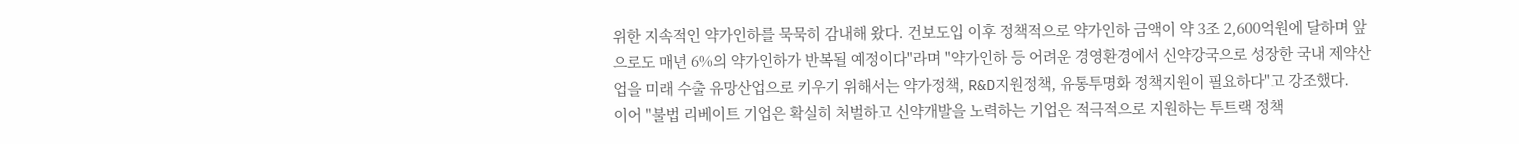위한 지속적인 약가인하를 묵묵히 감내해 왔다. 건보도입 이후 정책적으로 약가인하 금액이 약 3조 2,600억원에 달하며 앞으로도 매년 6%의 약가인하가 반복될 예정이다"라며 "약가인하 등 어려운 경영환경에서 신약강국으로 성장한 국내 제약산업을 미래 수출 유망산업으로 키우기 위해서는 약가정책, R&D지원정책, 유통투명화 정책지원이 필요하다"고 강조했다.
이어 "불법 리베이트 기업은 확실히 처벌하고 신약개발을 노력하는 기업은 적극적으로 지원하는 투트랙 정책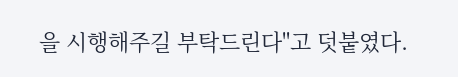을 시행해주길 부탁드린다"고 덧붙였다.